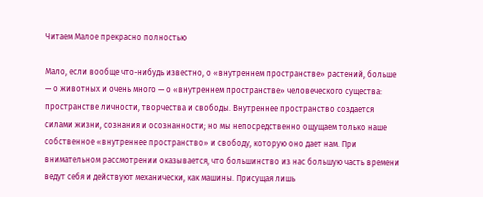Читаем Малое прекрасно полностью

Мало, если вообще что-нибудь известно, о «внутреннем пространстве» растений, больше — о животных и очень много — о «внутреннем пространстве» человеческого существа: пространстве личности, творчества и свободы. Внутреннее пространство создается силами жизни, сознания и осознанности; но мы непосредственно ощущаем только наше собственное «внутреннее пространство» и свободу, которую оно дает нам. При внимательном рассмотрении оказывается, что большинство из нас большую часть времени ведут себя и действуют механически, как машины. Присущая лишь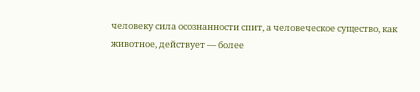человеку сила осознанности спит, а человеческое существо, как животное, действует — более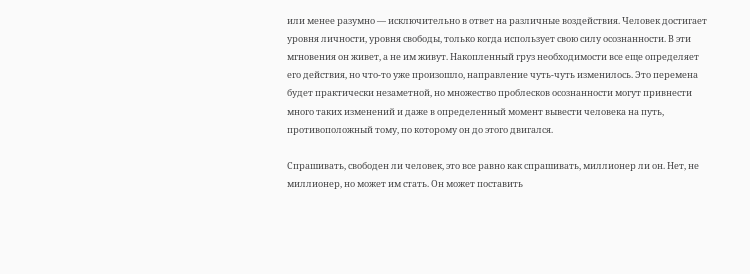или менее разумно — исключительно в ответ на различные воздействия. Человек достигает уровня личности, уровня свободы, только когда использует свою силу осознанности. В эти мгновения он живет, а не им живут. Накопленный груз необходимости все еще определяет его действия, но что-то уже произошло, направление чуть-чуть изменилось. Это перемена будет практически незаметной, но множество проблесков осознанности могут привнести много таких изменений и даже в определенный момент вывести человека на путь, противоположный тому, по которому он до этого двигался.

Спрашивать, свободен ли человек, это все равно как спрашивать, миллионер ли он. Нет, не миллионер, но может им стать. Он может поставить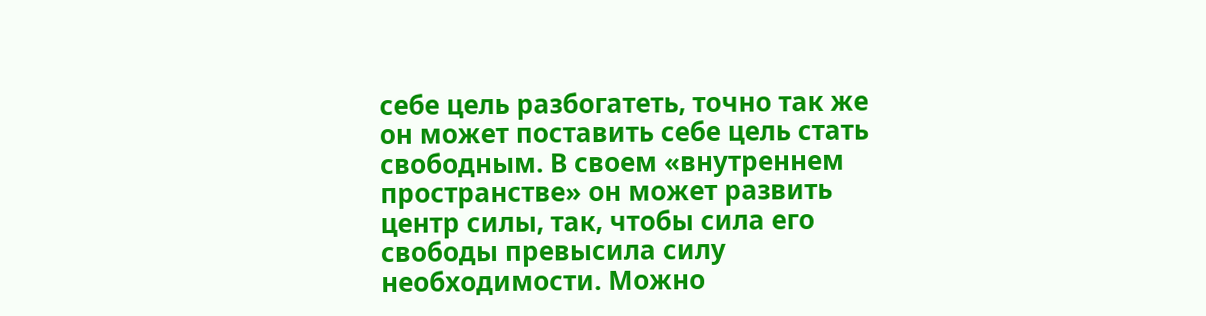себе цель разбогатеть, точно так же он может поставить себе цель стать свободным. В своем «внутреннем пространстве» он может развить центр силы, так, чтобы сила его свободы превысила силу необходимости. Можно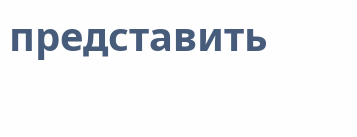представить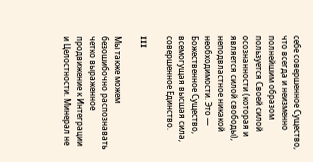себе совершенное Существо, что всегда и неизменно полнейшим образом пользуется Своей силой осознанности (которая и является силой свободы), неподвластное никакой необходимости. Это — Божественное Существо, всемогущая высшая сила, совершенное Единство.

III

Мы также можем безошибочно распознавать четко выраженное продвижение к Интеграции и Целостности. Минерал не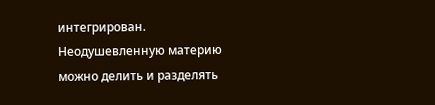интегрирован. Неодушевленную материю можно делить и разделять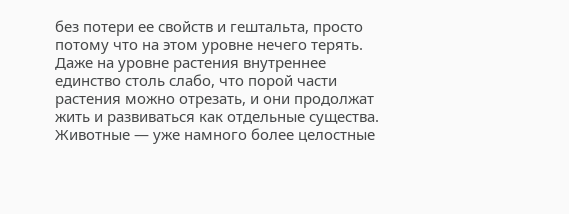без потери ее свойств и гештальта, просто потому что на этом уровне нечего терять. Даже на уровне растения внутреннее единство столь слабо, что порой части растения можно отрезать, и они продолжат жить и развиваться как отдельные существа. Животные — уже намного более целостные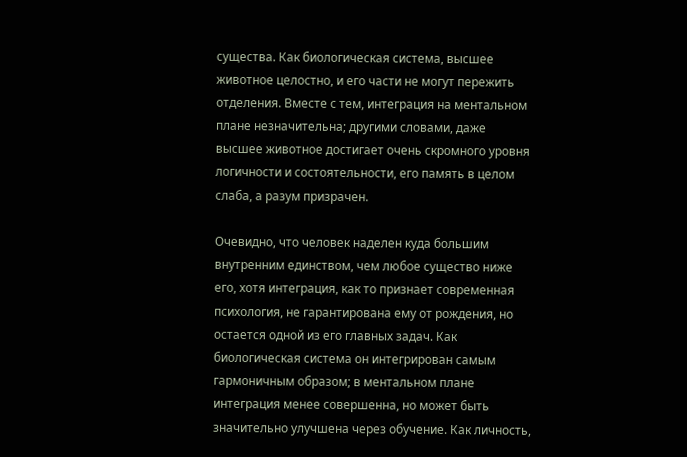существа. Как биологическая система, высшее животное целостно, и его части не могут пережить отделения. Вместе с тем, интеграция на ментальном плане незначительна; другими словами, даже высшее животное достигает очень скромного уровня логичности и состоятельности, его память в целом слаба, а разум призрачен.

Очевидно, что человек наделен куда большим внутренним единством, чем любое существо ниже его, хотя интеграция, как то признает современная психология, не гарантирована ему от рождения, но остается одной из его главных задач. Как биологическая система он интегрирован самым гармоничным образом; в ментальном плане интеграция менее совершенна, но может быть значительно улучшена через обучение. Как личность,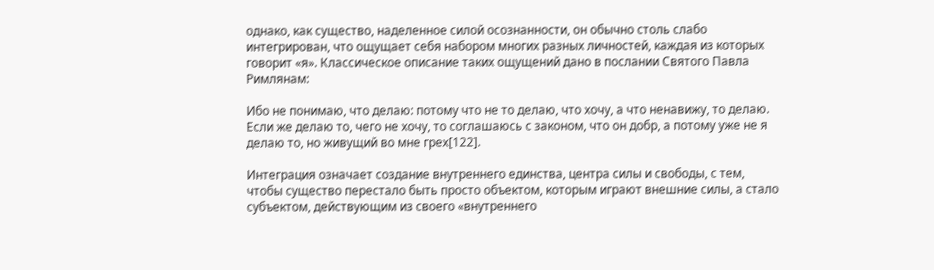однако, как существо, наделенное силой осознанности, он обычно столь слабо интегрирован, что ощущает себя набором многих разных личностей, каждая из которых говорит «я». Классическое описание таких ощущений дано в послании Святого Павла Римлянам:

Ибо не понимаю, что делаю: потому что не то делаю, что хочу, а что ненавижу, то делаю. Если же делаю то, чего не хочу, то соглашаюсь с законом, что он добр, а потому уже не я делаю то, но живущий во мне грех[122].

Интеграция означает создание внутреннего единства, центра силы и свободы, с тем, чтобы существо перестало быть просто объектом, которым играют внешние силы, а стало субъектом, действующим из своего «внутреннего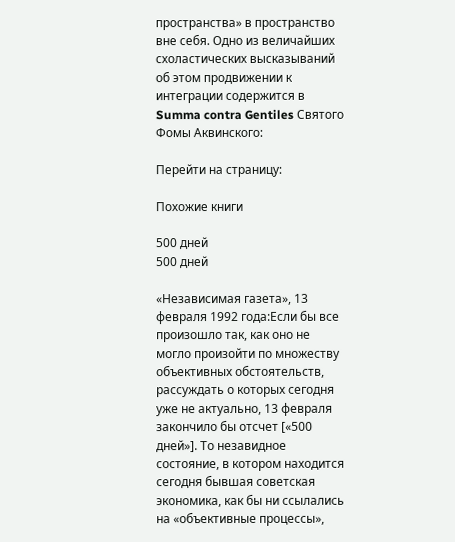пространства» в пространство вне себя. Одно из величайших схоластических высказываний об этом продвижении к интеграции содержится в Summa contra Gentiles Святого Фомы Аквинского:

Перейти на страницу:

Похожие книги

500 дней
500 дней

«Независимая газета», 13 февраля 1992 года:Если бы все произошло так, как оно не могло произойти по множеству объективных обстоятельств, рассуждать о которых сегодня уже не актуально, 13 февраля закончило бы отсчет [«500 дней»]. То незавидное состояние, в котором находится сегодня бывшая советская экономика, как бы ни ссылались на «объективные процессы»,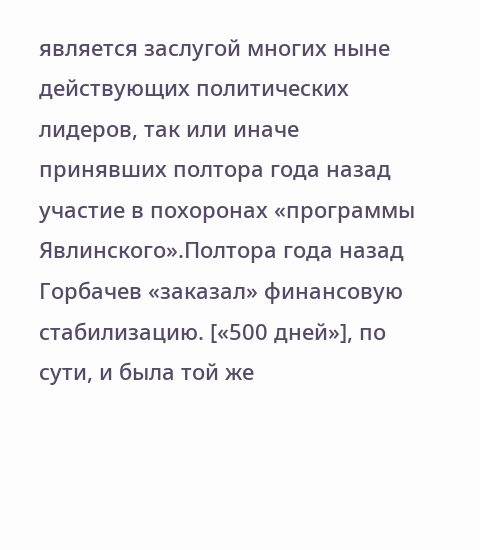является заслугой многих ныне действующих политических лидеров, так или иначе принявших полтора года назад участие в похоронах «программы Явлинского».Полтора года назад Горбачев «заказал» финансовую стабилизацию. [«500 дней»], по сути, и была той же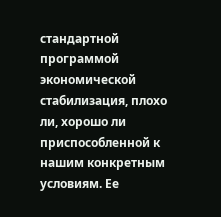стандартной программой экономической стабилизация, плохо ли, хорошо ли приспособленной к нашим конкретным условиям. Ее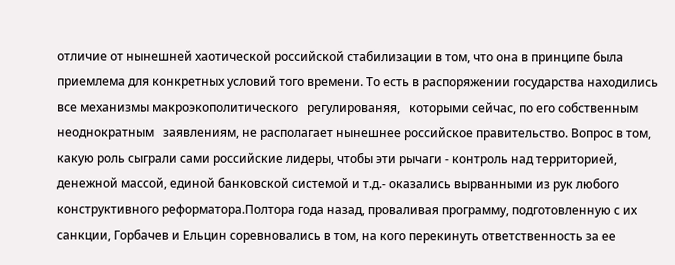отличие от нынешней хаотической российской стабилизации в том, что она в принципе была приемлема для конкретных условий того времени. То есть в распоряжении государства находились все механизмы макроэкополитического   регулированяя,   которыми сейчас, по его собственным неоднократным   заявлениям, не располагает нынешнее российское правительство. Вопрос в том, какую роль сыграли сами российские лидеры, чтобы эти рычаги - контроль над территорией, денежной массой, единой банковской системой и т.д.- оказались вырванными из рук любого конструктивного реформатора.Полтора года назад, проваливая программу, подготовленную с их санкции, Горбачев и Ельцин соревновались в том, на кого перекинуть ответственность за ее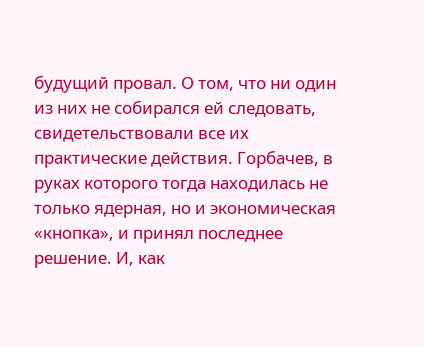будущий провал. О том, что ни один из них не собирался ей следовать, свидетельствовали все их практические действия. Горбачев, в руках которого тогда находилась не только ядерная, но и экономическая «кнопка», и принял последнее решение. И, как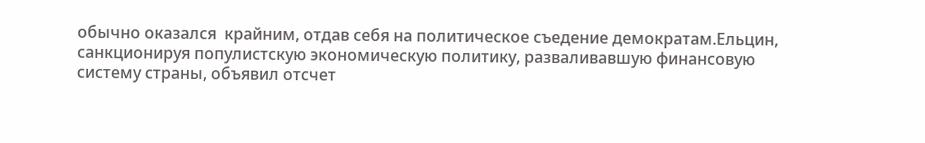обычно оказался  крайним, отдав себя на политическое съедение демократам.Ельцин, санкционируя популистскую экономическую политику, разваливавшую финансовую систему страны, объявил отсчет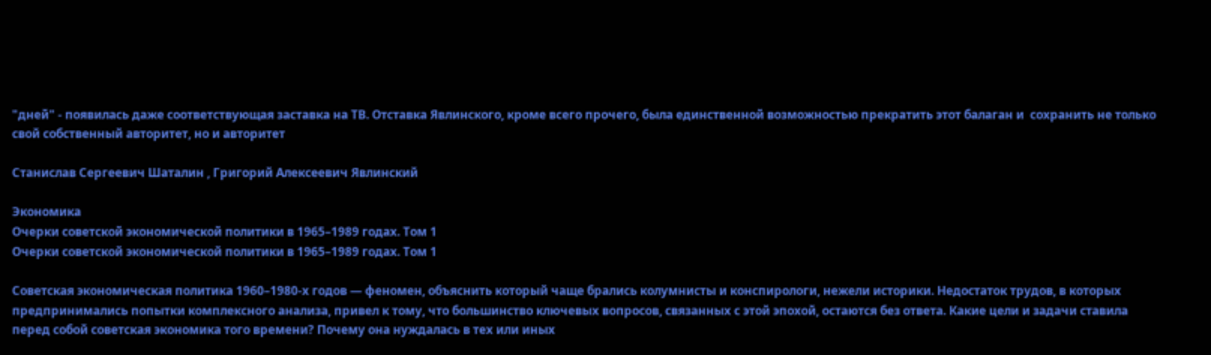"дней" - появилась даже соответствующая заставка на ТВ. Отставка Явлинского, кроме всего прочего, была единственной возможностью прекратить этот балаган и  сохранить не только свой собственный авторитет, но и авторитет

Станислав Сергеевич Шаталин , Григорий Алексеевич Явлинский

Экономика
Очерки советской экономической политики в 1965–1989 годах. Том 1
Очерки советской экономической политики в 1965–1989 годах. Том 1

Советская экономическая политика 1960–1980-х годов — феномен, объяснить который чаще брались колумнисты и конспирологи, нежели историки. Недостаток трудов, в которых предпринимались попытки комплексного анализа, привел к тому, что большинство ключевых вопросов, связанных с этой эпохой, остаются без ответа. Какие цели и задачи ставила перед собой советская экономика того времени? Почему она нуждалась в тех или иных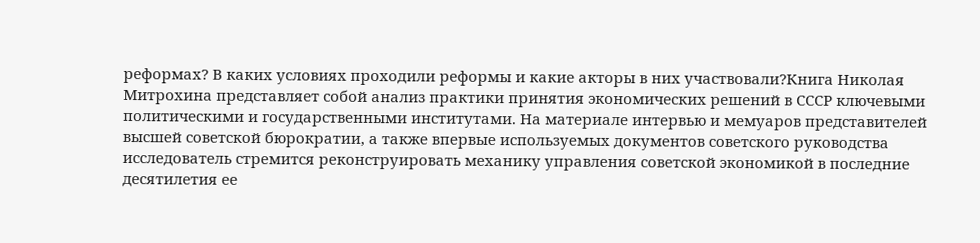реформах? В каких условиях проходили реформы и какие акторы в них участвовали?Книга Николая Митрохина представляет собой анализ практики принятия экономических решений в СССР ключевыми политическими и государственными институтами. На материале интервью и мемуаров представителей высшей советской бюрократии, а также впервые используемых документов советского руководства исследователь стремится реконструировать механику управления советской экономикой в последние десятилетия ее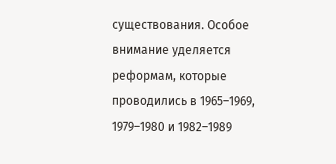существования. Особое внимание уделяется реформам, которые проводились в 1965–1969, 1979–1980 и 1982–1989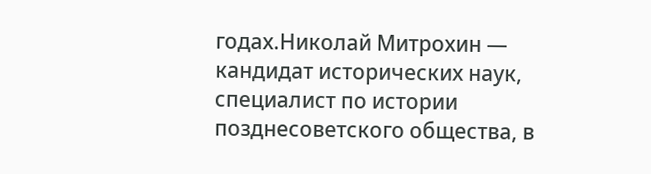годах.Николай Митрохин — кандидат исторических наук, специалист по истории позднесоветского общества, в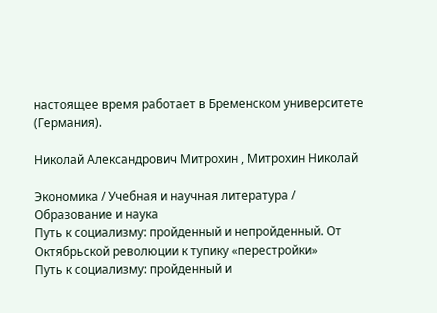настоящее время работает в Бременском университете (Германия).

Николай Александрович Митрохин , Митрохин Николай

Экономика / Учебная и научная литература / Образование и наука
Путь к социализму: пройденный и непройденный. От Октябрьской революции к тупику «перестройки»
Путь к социализму: пройденный и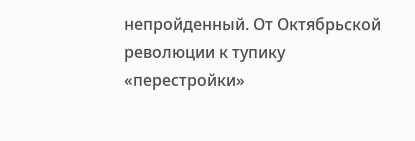непройденный. От Октябрьской революции к тупику «перестройки»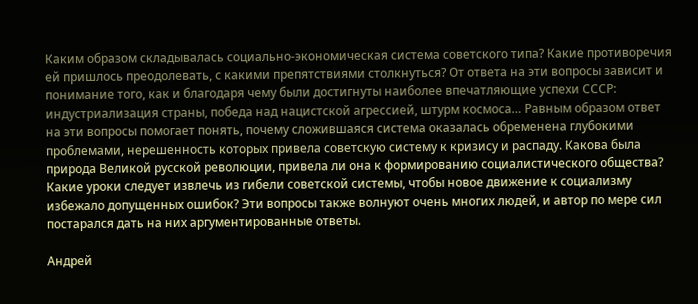Каким образом складывалась социально-экономическая система советского типа? Какие противоречия ей пришлось преодолевать, с какими препятствиями столкнуться? От ответа на эти вопросы зависит и понимание того, как и благодаря чему были достигнуты наиболее впечатляющие успехи СССР: индустриализация страны, победа над нацистской агрессией, штурм космоса… Равным образом ответ на эти вопросы помогает понять, почему сложившаяся система оказалась обременена глубокими проблемами, нерешенность которых привела советскую систему к кризису и распаду. Какова была природа Великой русской революции, привела ли она к формированию социалистического общества? Какие уроки следует извлечь из гибели советской системы, чтобы новое движение к социализму избежало допущенных ошибок? Эти вопросы также волнуют очень многих людей, и автор по мере сил постарался дать на них аргументированные ответы.

Андрей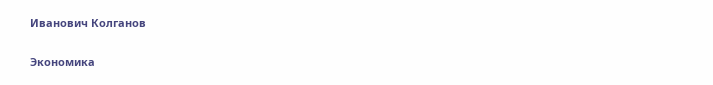Иванович Колганов

Экономика